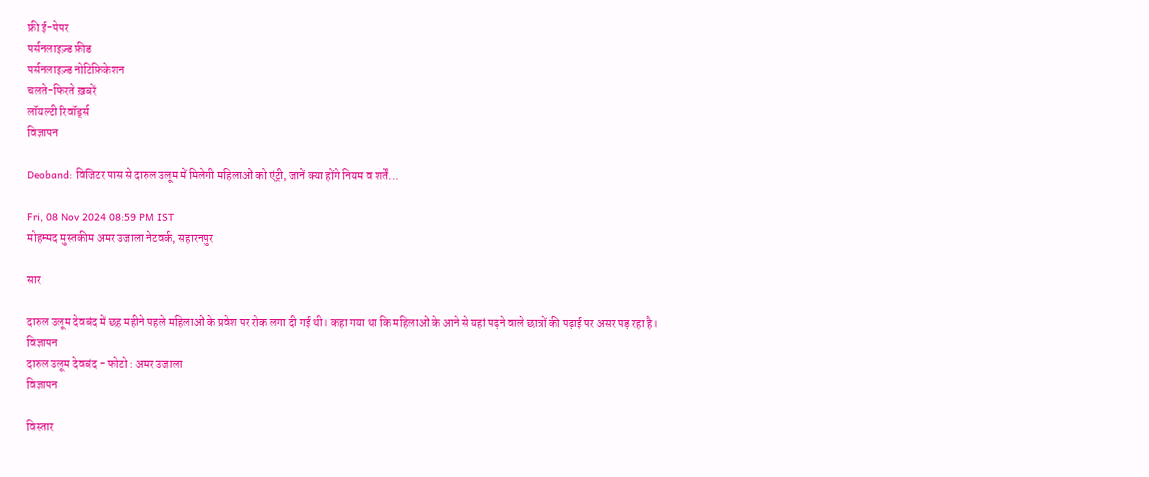फ्री ई-पेपर
पर्सनलाइज़्ड फ़ीड
पर्सनलाइज़्ड नोटिफ़िकेशन
चलते-फिरते ख़बरें
लॉयल्टी रिवॉर्ड्स
विज्ञापन

Deoband: विजिटर पास से दारुल उलूम में मिलेगी महिलाओं को एंट्री, जानें क्या होंगे नियम व शर्तें...

Fri, 08 Nov 2024 08:59 PM IST
मोहम्मद मुस्तकीम अमर उजाला नेटवर्क, सहारनपुर

सार

दारुल उलूम देवबंद में छह महीने पहले महिलाओं के प्रवेश पर रोक लगा दी गई थी। कहा गया था कि महिलाओं के आने से यहां पढ़ने वाले छात्रों की पढ़ाई पर असर पड़ रहा है।
विज्ञापन
दारुल उलूम देवबंद - फोटो : अमर उजाला
विज्ञापन

विस्तार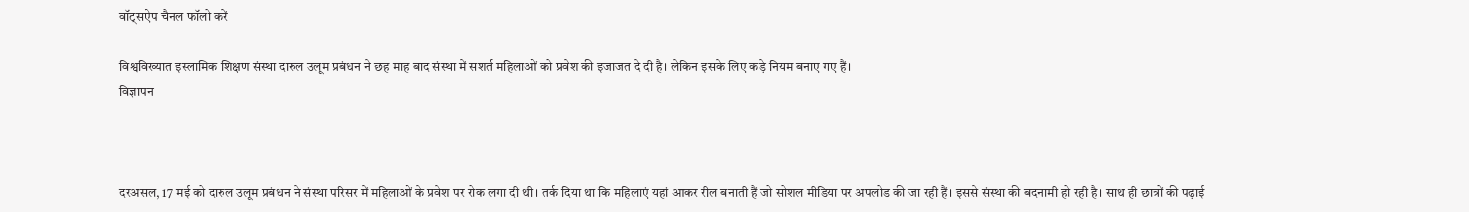वॉट्सऐप चैनल फॉलो करें

विश्वविख्यात इस्लामिक शिक्षण संस्था दारुल उलूम प्रबंधन ने छह माह बाद संस्था में सशर्त महिलाओं को प्रवेश की इजाजत दे दी है। लेकिन इसके लिए कड़े नियम बनाए गए हैं।
विज्ञापन



दरअसल, 17 मई को दारुल उलूम प्रबंधन ने संस्था परिसर में महिलाओं के प्रवेश पर रोक लगा दी थी। तर्क दिया था कि महिलाएं यहां आकर रील बनाती हैं जो सोशल मीडिया पर अपलोड की जा रही हैं। इससे संस्था की बदनामी हो रही है। साथ ही छात्रों की पढ़ाई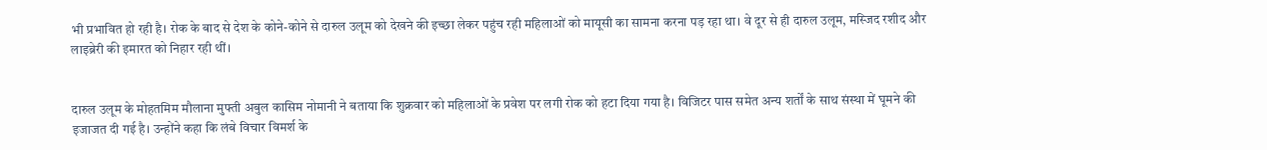भी प्रभावित हो रही है। रोक के बाद से देश के कोने-कोने से दारुल उलूम को देखने की इच्छा लेकर पहुंच रही महिलाओं को मायूसी का सामना करना पड़ रहा था। वे दूर से ही दारुल उलूम, मस्जिद रशीद और लाइब्रेरी की इमारत को निहार रही थीं।


दारुल उलूम के मोहतमिम मौलाना मुफ्ती अबुल कासिम नोमानी ने बताया कि शुक्रवार को महिलाओं के प्रवेश पर लगी रोक को हटा दिया गया है। विजिटर पास समेत अन्य शर्तों के साथ संस्था में घूमने की इजाजत दी गई है। उन्होंने कहा कि लंबे विचार विमर्श के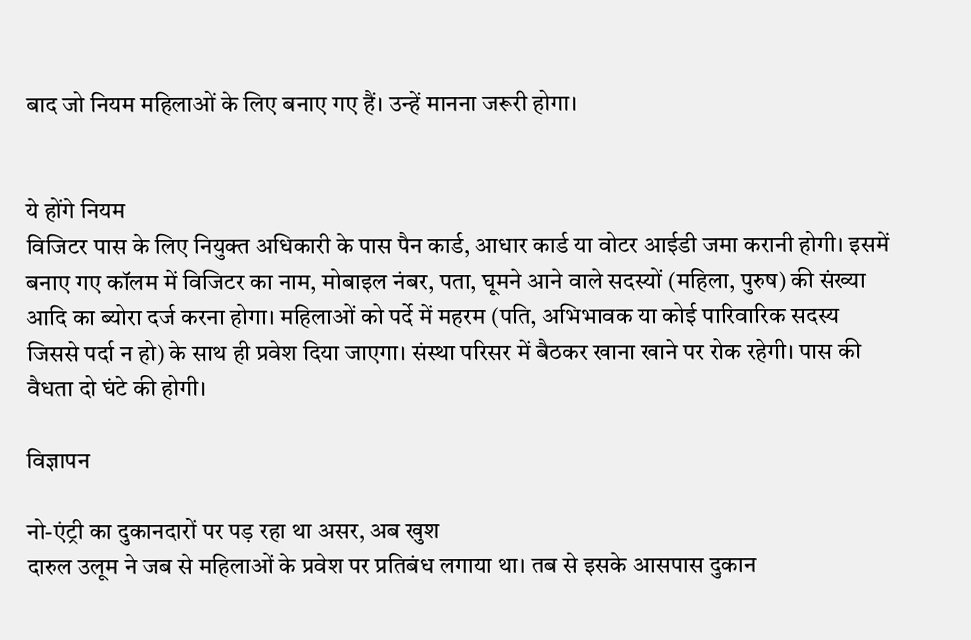बाद जो नियम महिलाओं के लिए बनाए गए हैं। उन्हें मानना जरूरी होगा।


ये होंगे नियम
विजिटर पास के लिए नियुक्त अधिकारी के पास पैन कार्ड, आधार कार्ड या वोटर आईडी जमा करानी होगी। इसमें बनाए गए कॉलम में विजिटर का नाम, मोबाइल नंबर, पता, घूमने आने वाले सदस्यों (महिला, पुरुष) की संख्या आदि का ब्योरा दर्ज करना होगा। महिलाओं को पर्दे में महरम (पति, अभिभावक या कोई पारिवारिक सदस्य जिससे पर्दा न हो) के साथ ही प्रवेश दिया जाएगा। संस्था परिसर में बैठकर खाना खाने पर रोक रहेगी। पास की वैधता दो घंटे की होगी।

विज्ञापन

नो-एंट्री का दुकानदारों पर पड़ रहा था असर, अब खुश
दारुल उलूम ने जब से महिलाओं के प्रवेश पर प्रतिबंध लगाया था। तब से इसके आसपास दुकान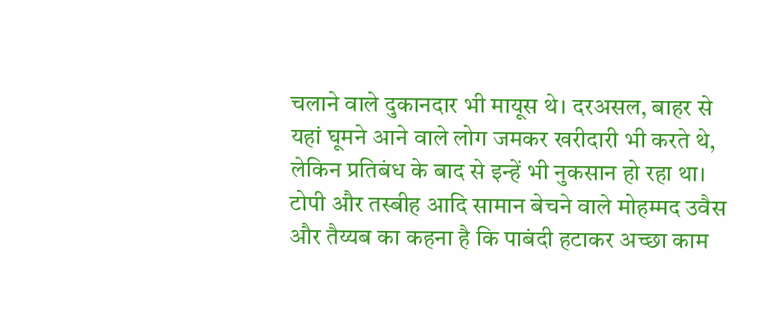चलाने वाले दुकानदार भी मायूस थे। दरअसल, बाहर से यहां घूमने आने वाले लोग जमकर खरीदारी भी करते थे, लेकिन प्रतिबंध के बाद से इन्हें भी नुकसान हो रहा था। टोपी और तस्बीह आदि सामान बेचने वाले मोहम्मद उवैस और तैय्यब का कहना है कि पाबंदी हटाकर अच्छा काम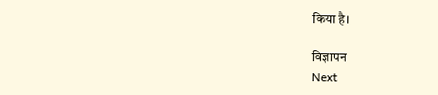किया है।

विज्ञापन
Next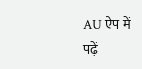AU ऐप में पढ़ें